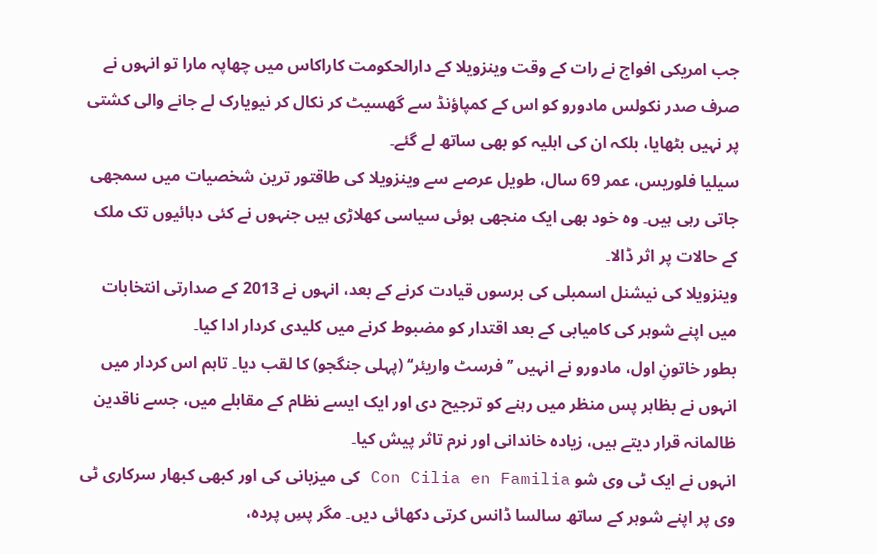جب امریکی افواج نے رات کے وقت وینزویلا کے دارالحکومت کاراکاس میں چھاپہ مارا تو انہوں نے صرف صدر نکولس مادورو کو اس کے کمپاؤنڈ سے گھسیٹ کر نکال کر نیویارک لے جانے والی کشتی پر نہیں بٹھایا، بلکہ ان کی اہلیہ کو بھی ساتھ لے گئے۔
سیلیا فلوریس، عمر 69 سال، طویل عرصے سے وینزویلا کی طاقتور ترین شخصیات میں سمجھی جاتی رہی ہیں۔ وہ خود بھی ایک منجھی ہوئی سیاسی کھلاڑی ہیں جنہوں نے کئی دہائیوں تک ملک کے حالات پر اثر ڈالا۔
وینزویلا کی نیشنل اسمبلی کی برسوں قیادت کرنے کے بعد، انہوں نے 2013 کے صدارتی انتخابات میں اپنے شوہر کی کامیابی کے بعد اقتدار کو مضبوط کرنے میں کلیدی کردار ادا کیا۔
بطور خاتونِ اول، مادورو نے انہیں ’’فرسٹ واریئر‘‘ (پہلی جنگجو) کا لقب دیا۔ تاہم اس کردار میں انہوں نے بظاہر پس منظر میں رہنے کو ترجیح دی اور ایک ایسے نظام کے مقابلے میں، جسے ناقدین ظالمانہ قرار دیتے ہیں، زیادہ خاندانی اور نرم تاثر پیش کیا۔
انہوں نے ایک ٹی وی شو Con Cilia en Familia کی میزبانی کی اور کبھی کبھار سرکاری ٹی وی پر اپنے شوہر کے ساتھ سالسا ڈانس کرتی دکھائی دیں۔ مگر پسِ پردہ،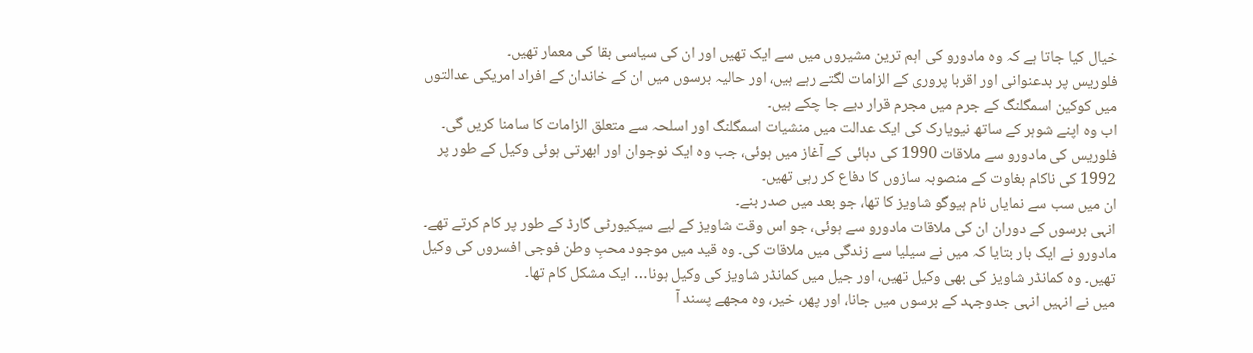خیال کیا جاتا ہے کہ وہ مادورو کی اہم ترین مشیروں میں سے ایک تھیں اور ان کی سیاسی بقا کی معمار تھیں۔
فلوریس پر بدعنوانی اور اقربا پروری کے الزامات لگتے رہے ہیں، اور حالیہ برسوں میں ان کے خاندان کے افراد امریکی عدالتوں میں کوکین اسمگلنگ کے جرم میں مجرم قرار دیے جا چکے ہیں۔
اب وہ اپنے شوہر کے ساتھ نیویارک کی ایک عدالت میں منشیات اسمگلنگ اور اسلحہ سے متعلق الزامات کا سامنا کریں گی۔
فلوریس کی مادورو سے ملاقات 1990 کی دہائی کے آغاز میں ہوئی، جب وہ ایک نوجوان اور ابھرتی ہوئی وکیل کے طور پر 1992 کی ناکام بغاوت کے منصوبہ سازوں کا دفاع کر رہی تھیں۔
ان میں سب سے نمایاں نام ہیوگو شاویز کا تھا، جو بعد میں صدر بنے۔
انہی برسوں کے دوران ان کی ملاقات مادورو سے ہوئی، جو اس وقت شاویز کے لیے سیکیورٹی گارڈ کے طور پر کام کرتے تھے۔
مادورو نے ایک بار بتایا کہ میں نے سیلیا سے زندگی میں ملاقات کی۔ وہ قید میں موجود محبِ وطن فوجی افسروں کی وکیل تھیں۔ وہ کمانڈر شاویز کی بھی وکیل تھیں، اور جیل میں کمانڈر شاویز کی وکیل ہونا… ایک مشکل کام تھا۔
میں نے انہیں انہی جدوجہد کے برسوں میں جانا، اور پھر، خیر، وہ مجھے پسند آ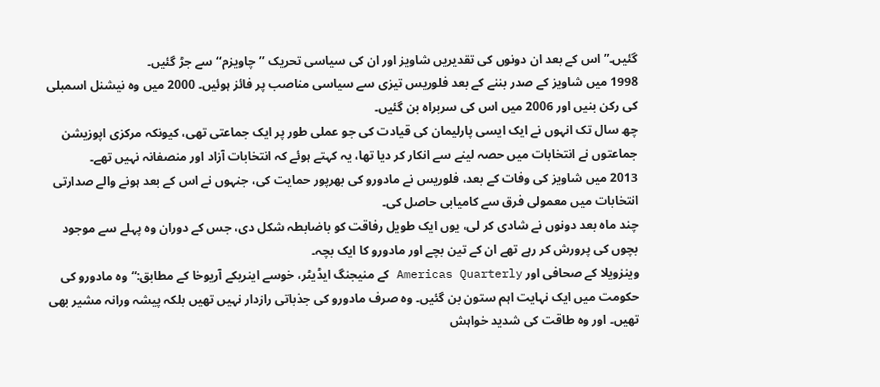گئیں۔”اس کے بعد ان دونوں کی تقدیریں شاویز اور ان کی سیاسی تحریک ’’چاویزم‘‘ سے جڑ گئیں۔
1998 میں شاویز کے صدر بننے کے بعد فلوریس تیزی سے سیاسی مناصب پر فائز ہوئیں۔ 2000 میں وہ نیشنل اسمبلی کی رکن بنیں اور 2006 میں اس کی سربراہ بن گئیں۔
چھ سال تک انہوں نے ایک ایسی پارلیمان کی قیادت کی جو عملی طور پر ایک جماعتی تھی، کیونکہ مرکزی اپوزیشن جماعتوں نے انتخابات میں حصہ لینے سے انکار کر دیا تھا، یہ کہتے ہوئے کہ انتخابات آزاد اور منصفانہ نہیں تھے۔
2013 میں شاویز کی وفات کے بعد، فلوریس نے مادورو کی بھرپور حمایت کی، جنہوں نے اس کے بعد ہونے والے صدارتی انتخابات میں معمولی فرق سے کامیابی حاصل کی۔
چند ماہ بعد دونوں نے شادی کر لی، یوں ایک طویل رفاقت کو باضابطہ شکل دی، جس کے دوران وہ پہلے سے موجود بچوں کی پرورش کر رہے تھے ان کے تین بچے اور مادورو کا ایک بچہ۔
وینزویلا کے صحافی اور Americas Quarterly کے منیجنگ ایڈیٹر، خوسے اینریکے آریوخا کے مطابق:“وہ مادورو کی حکومت میں ایک نہایت اہم ستون بن گئیں۔ وہ صرف مادورو کی جذباتی رازدار نہیں تھیں بلکہ پیشہ ورانہ مشیر بھی تھیں۔ اور وہ طاقت کی شدید خواہش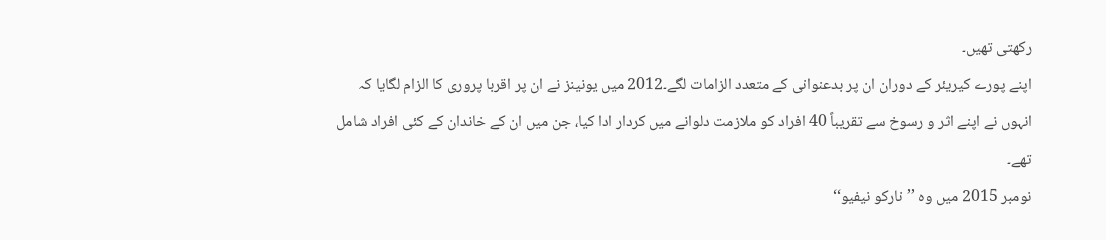رکھتی تھیں۔
اپنے پورے کیریئر کے دوران ان پر بدعنوانی کے متعدد الزامات لگے۔2012 میں یونینز نے ان پر اقربا پروری کا الزام لگایا کہ انہوں نے اپنے اثر و رسوخ سے تقریباً 40 افراد کو ملازمت دلوانے میں کردار ادا کیا، جن میں ان کے خاندان کے کئی افراد شامل تھے۔
نومبر 2015 میں وہ ’’نارکو نیفیو‘‘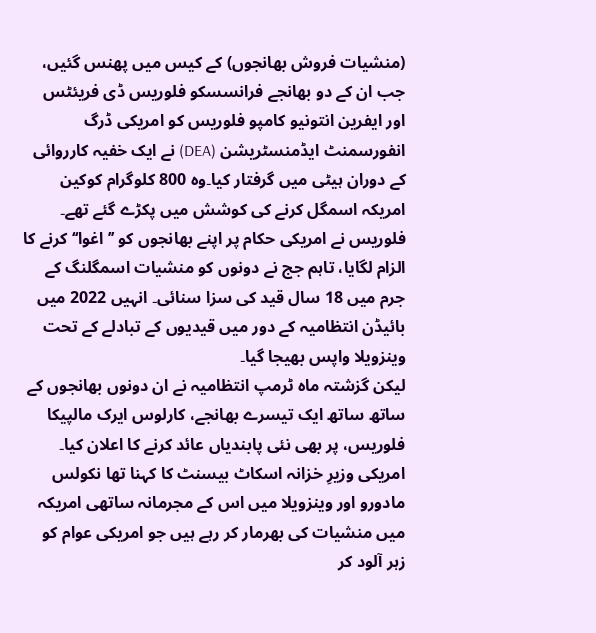(منشیات فروش بھانجوں) کے کیس میں پھنس گئیں، جب ان کے دو بھانجے فرانسسکو فلوریس ڈی فریئٹس اور ایفرین انتونیو کامپو فلوریس کو امریکی ڈرگ انفورسمنٹ ایڈمنسٹریشن (DEA) نے ایک خفیہ کارروائی کے دوران ہیٹی میں گرفتار کیا۔وہ 800 کلوگرام کوکین امریکہ اسمگل کرنے کی کوشش میں پکڑے گئے تھے۔
فلوریس نے امریکی حکام پر اپنے بھانجوں کو ’’اغوا‘‘ کرنے کا الزام لگایا، تاہم جج نے دونوں کو منشیات اسمگلنگ کے جرم میں 18 سال قید کی سزا سنائی۔ انہیں 2022 میں بائیڈن انتظامیہ کے دور میں قیدیوں کے تبادلے کے تحت وینزویلا واپس بھیجا گیا۔
لیکن گزشتہ ماہ ٹرمپ انتظامیہ نے ان دونوں بھانجوں کے ساتھ ساتھ ایک تیسرے بھانجے، کارلوس ایرک مالپیکا فلوریس، پر بھی نئی پابندیاں عائد کرنے کا اعلان کیا۔
امریکی وزیرِ خزانہ اسکاٹ بیسنٹ کا کہنا تھا نکولس مادورو اور وینزویلا میں اس کے مجرمانہ ساتھی امریکہ میں منشیات کی بھرمار کر رہے ہیں جو امریکی عوام کو زہر آلود کر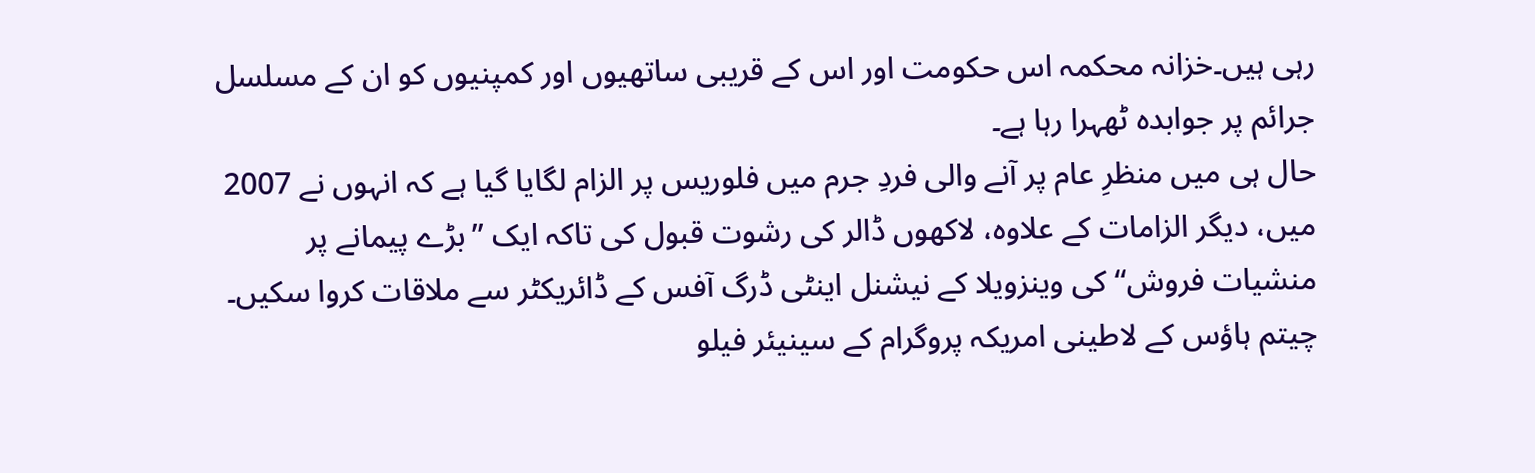رہی ہیں۔خزانہ محکمہ اس حکومت اور اس کے قریبی ساتھیوں اور کمپنیوں کو ان کے مسلسل جرائم پر جوابدہ ٹھہرا رہا ہے۔
حال ہی میں منظرِ عام پر آنے والی فردِ جرم میں فلوریس پر الزام لگایا گیا ہے کہ انہوں نے 2007 میں، دیگر الزامات کے علاوہ، لاکھوں ڈالر کی رشوت قبول کی تاکہ ایک ’’بڑے پیمانے پر منشیات فروش‘‘ کی وینزویلا کے نیشنل اینٹی ڈرگ آفس کے ڈائریکٹر سے ملاقات کروا سکیں۔
چیتم ہاؤس کے لاطینی امریکہ پروگرام کے سینیئر فیلو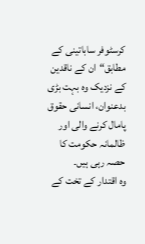کرسٹوفر ساباتینی کے مطابق“ان کے ناقدین کے نزدیک وہ بہت بڑی بدعنوان، انسانی حقوق پامال کرنے والی اور ظالمانہ حکومت کا حصہ رہی ہیں۔
وہ اقتدار کے تخت کے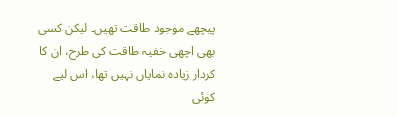پیچھے موجود طاقت تھیں۔ لیکن کسی بھی اچھی خفیہ طاقت کی طرح، ان کا کردار زیادہ نمایاں نہیں تھا، اس لیے کوئی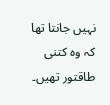نہیں جانتا تھا کہ وہ کتنی طاقتور تھیں۔